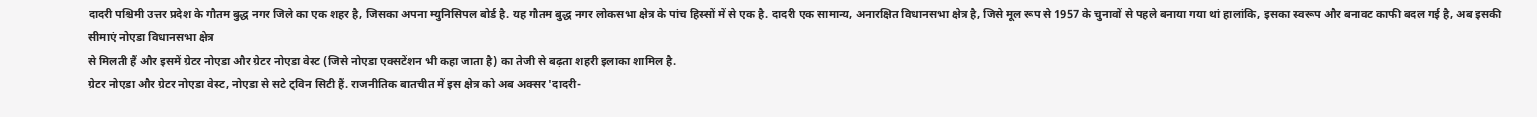दादरी पश्चिमी उत्तर प्रदेश के गौतम बुद्ध नगर जिले का एक शहर है, जिसका अपना म्युनिसिपल बोर्ड है. यह गौतम बुद्ध नगर लोकसभा क्षेत्र के पांच हिस्सों में से एक है. दादरी एक सामान्य, अनारक्षित विधानसभा क्षेत्र है, जिसे मूल रूप से 1957 के चुनावों से पहले बनाया गया थां हालांकि, इसका स्वरूप और बनावट काफी बदल गई है, अब इसकी सीमाएं नोएडा विधानसभा क्षेत्र
से मिलती हैं और इसमें ग्रेटर नोएडा और ग्रेटर नोएडा वेस्ट (जिसे नोएडा एक्सटेंशन भी कहा जाता है) का तेजी से बढ़ता शहरी इलाका शामिल है.
ग्रेटर नोएडा और ग्रेटर नोएडा वेस्ट, नोएडा से सटे ट्विन सिटी हैं. राजनीतिक बातचीत में इस क्षेत्र को अब अक्सर 'दादरी-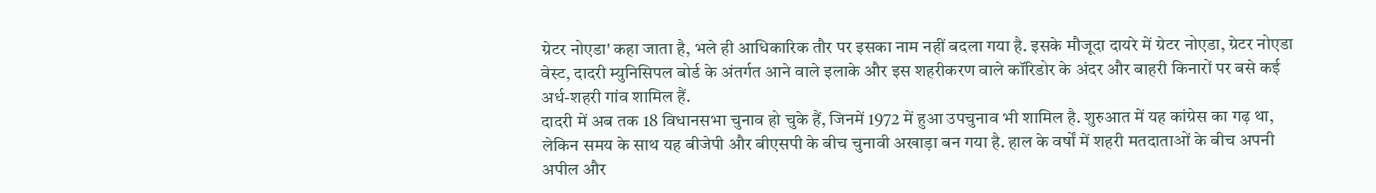ग्रेटर नोएडा' कहा जाता है, भले ही आधिकारिक तौर पर इसका नाम नहीं बदला गया है. इसके मौजूदा दायरे में ग्रेटर नोएडा, ग्रेटर नोएडा वेस्ट, दादरी म्युनिसिपल बोर्ड के अंतर्गत आने वाले इलाके और इस शहरीकरण वाले कॉरिडोर के अंदर और बाहरी किनारों पर बसे कई अर्ध-शहरी गांव शामिल हैं.
दादरी में अब तक 18 विधानसभा चुनाव हो चुके हैं, जिनमें 1972 में हुआ उपचुनाव भी शामिल है. शुरुआत में यह कांग्रेस का गढ़ था, लेकिन समय के साथ यह बीजेपी और बीएसपी के बीच चुनावी अखाड़ा बन गया है. हाल के वर्षों में शहरी मतदाताओं के बीच अपनी अपील और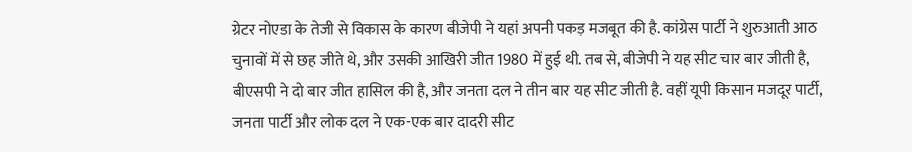ग्रेटर नोएडा के तेजी से विकास के कारण बीजेपी ने यहां अपनी पकड़ मजबूत की है. कांग्रेस पार्टी ने शुरुआती आठ चुनावों में से छह जीते थे, और उसकी आखिरी जीत 1980 में हुई थी. तब से, बीजेपी ने यह सीट चार बार जीती है, बीएसपी ने दो बार जीत हासिल की है, और जनता दल ने तीन बार यह सीट जीती है. वहीं यूपी किसान मजदूर पार्टी, जनता पार्टी और लोक दल ने एक-एक बार दादरी सीट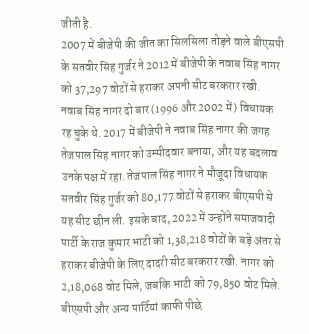जीती है.
2007 में बीजेपी की जीत का सिलसिला तोड़ने वाले बीएसपी के सतवीर सिंह गुर्जर ने 2012 में बीजेपी के नवाब सिंह नागर को 37,297 वोटों से हराकर अपनी सीट बरकरार रखी. नवाब सिंह नागर दो बार (1996 और 2002 में) विधायक रह चुके थे. 2017 में बीजेपी ने नवाब सिंह नागर की जगह तेजपाल सिंह नागर को उम्मीदवार बनाया, और यह बदलाव उनके पक्ष में रहा. तेजपाल सिंह नागर ने मौजूदा विधायक सतवीर सिंह गुर्जर को 80,177 वोटों से हराकर बीएसपी से यह सीट छीन ली. इसके बाद, 2022 में उन्होंने समाजवादी पार्टी के राज कुमार भाटी को 1,38,218 वोटों के बड़े अंतर से हराकर बीजेपी के लिए दादरी सीट बरकरार रखी. नागर को 2,18,068 वोट मिले, जबकि भाटी को 79,850 वोट मिले. बीएसपी और अन्य पार्टियां काफी पीछे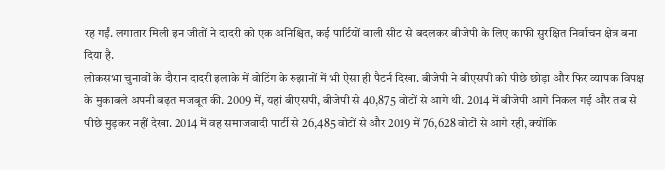रह गईं. लगातार मिली इन जीतों ने दादरी को एक अनिश्चित, कई पार्टियों वाली सीट से बदलकर बीजेपी के लिए काफी सुरक्षित निर्वाचन क्षेत्र बना दिया है.
लोकसभा चुनावों के दौरान दादरी इलाके में वोटिंग के रुझानों में भी ऐसा ही पैटर्न दिखा. बीजेपी ने बीएसपी को पीछे छोड़ा और फिर व्यापक विपक्ष के मुकाबले अपनी बढ़त मजबूत की. 2009 में, यहां बीएसपी, बीजेपी से 40,875 वोटों से आगे थी. 2014 में बीजेपी आगे निकल गई और तब से पीछे मुड़कर नहीं देखा. 2014 में वह समाजवादी पार्टी से 26,485 वोटों से और 2019 में 76,628 वोटों से आगे रही, क्योंकि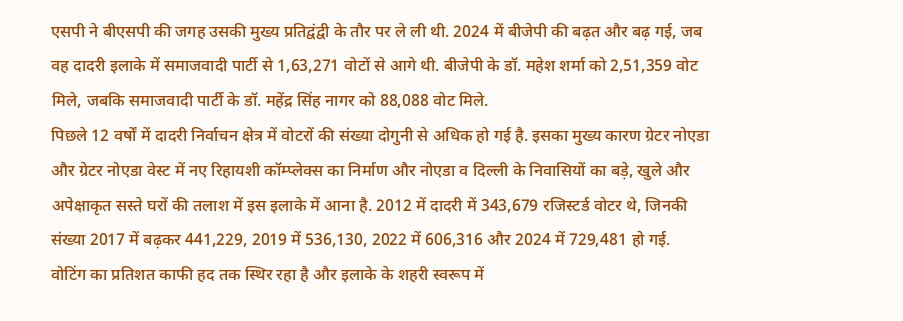एसपी ने बीएसपी की जगह उसकी मुख्य प्रतिद्वंद्वी के तौर पर ले ली थी. 2024 में बीजेपी की बढ़त और बढ़ गई, जब वह दादरी इलाके में समाजवादी पार्टी से 1,63,271 वोटों से आगे थी. बीजेपी के डॉ. महेश शर्मा को 2,51,359 वोट मिले, जबकि समाजवादी पार्टी के डॉ. महेंद्र सिंह नागर को 88,088 वोट मिले.
पिछले 12 वर्षों में दादरी निर्वाचन क्षेत्र में वोटरों की संख्या दोगुनी से अधिक हो गई है. इसका मुख्य कारण ग्रेटर नोएडा और ग्रेटर नोएडा वेस्ट में नए रिहायशी कॉम्प्लेक्स का निर्माण और नोएडा व दिल्ली के निवासियों का बड़े, खुले और अपेक्षाकृत सस्ते घरों की तलाश में इस इलाके में आना है. 2012 में दादरी में 343,679 रजिस्टर्ड वोटर थे, जिनकी संख्या 2017 में बढ़कर 441,229, 2019 में 536,130, 2022 में 606,316 और 2024 में 729,481 हो गई.
वोटिंग का प्रतिशत काफी हद तक स्थिर रहा है और इलाके के शहरी स्वरूप में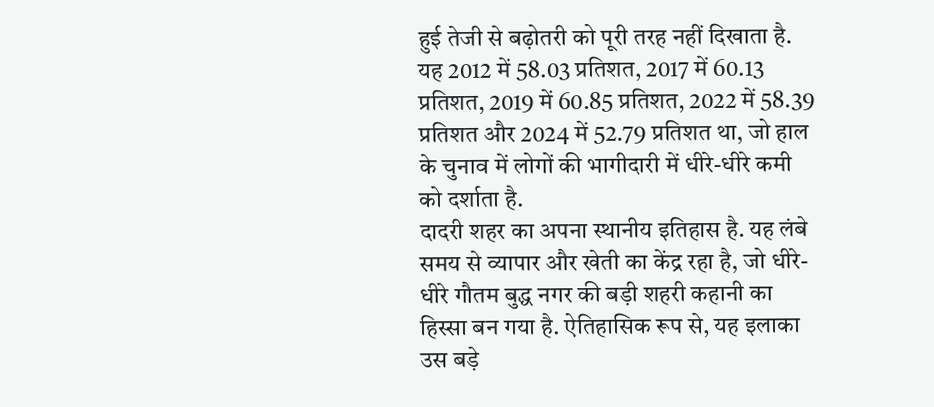हुई तेजी से बढ़ोतरी को पूरी तरह नहीं दिखाता है. यह 2012 में 58.03 प्रतिशत, 2017 में 60.13 प्रतिशत, 2019 में 60.85 प्रतिशत, 2022 में 58.39 प्रतिशत और 2024 में 52.79 प्रतिशत था, जो हाल के चुनाव में लोगों की भागीदारी में धीरे-धीरे कमी को दर्शाता है.
दादरी शहर का अपना स्थानीय इतिहास है. यह लंबे समय से व्यापार और खेती का केंद्र रहा है, जो धीरे-धीरे गौतम बुद्ध नगर की बड़ी शहरी कहानी का हिस्सा बन गया है. ऐतिहासिक रूप से, यह इलाका उस बड़े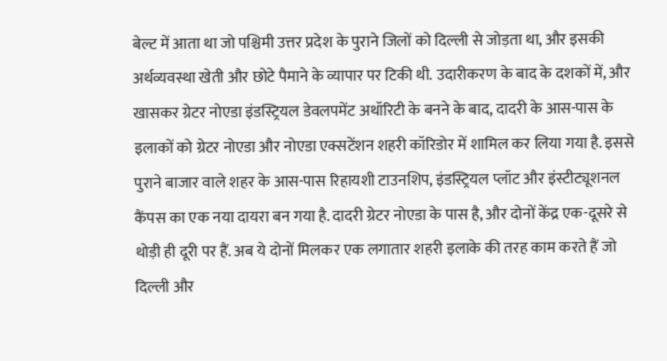बेल्ट में आता था जो पश्चिमी उत्तर प्रदेश के पुराने जिलों को दिल्ली से जोड़ता था, और इसकी अर्थव्यवस्था खेती और छोटे पैमाने के व्यापार पर टिकी थी. उदारीकरण के बाद के दशकों में, और खासकर ग्रेटर नोएडा इंडस्ट्रियल डेवलपमेंट अथॉरिटी के बनने के बाद, दादरी के आस-पास के इलाकों को ग्रेटर नोएडा और नोएडा एक्सटेंशन शहरी कॉरिडोर में शामिल कर लिया गया है. इससे पुराने बाजार वाले शहर के आस-पास रिहायशी टाउनशिप, इंडस्ट्रियल प्लॉट और इंस्टीट्यूशनल कैंपस का एक नया दायरा बन गया है. दादरी ग्रेटर नोएडा के पास है, और दोनों केंद्र एक-दूसरे से थोड़ी ही दूरी पर हैं. अब ये दोनों मिलकर एक लगातार शहरी इलाके की तरह काम करते हैं जो दिल्ली और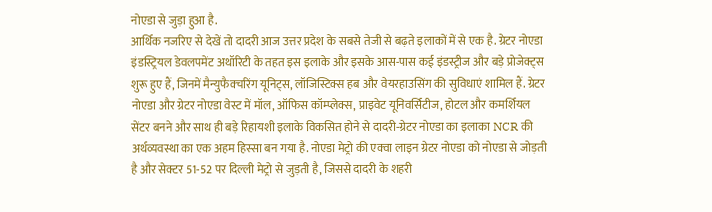नोएडा से जुड़ा हुआ है.
आर्थिक नजरिए से देखें तो दादरी आज उत्तर प्रदेश के सबसे तेजी से बढ़ते इलाकों में से एक है. ग्रेटर नोएडा इंडस्ट्रियल डेवलपमेंट अथॉरिटी के तहत इस इलाके और इसके आस-पास कई इंडस्ट्रीज और बड़े प्रोजेक्ट्स शुरू हुए हैं, जिनमें मैन्युफैक्चरिंग यूनिट्स, लॉजिस्टिक्स हब और वेयरहाउसिंग की सुविधाएं शामिल हैं. ग्रेटर नोएडा और ग्रेटर नोएडा वेस्ट में मॉल, ऑफिस कॉम्प्लेक्स, प्राइवेट यूनिवर्सिटीज, होटल और कमर्शियल सेंटर बनने और साथ ही बड़े रिहायशी इलाके विकसित होने से दादरी-ग्रेटर नोएडा का इलाका NCR की अर्थव्यवस्था का एक अहम हिस्सा बन गया है. नोएडा मेट्रो की एक्वा लाइन ग्रेटर नोएडा को नोएडा से जोड़ती है और सेक्टर 51-52 पर दिल्ली मेट्रो से जुड़ती है, जिससे दादरी के शहरी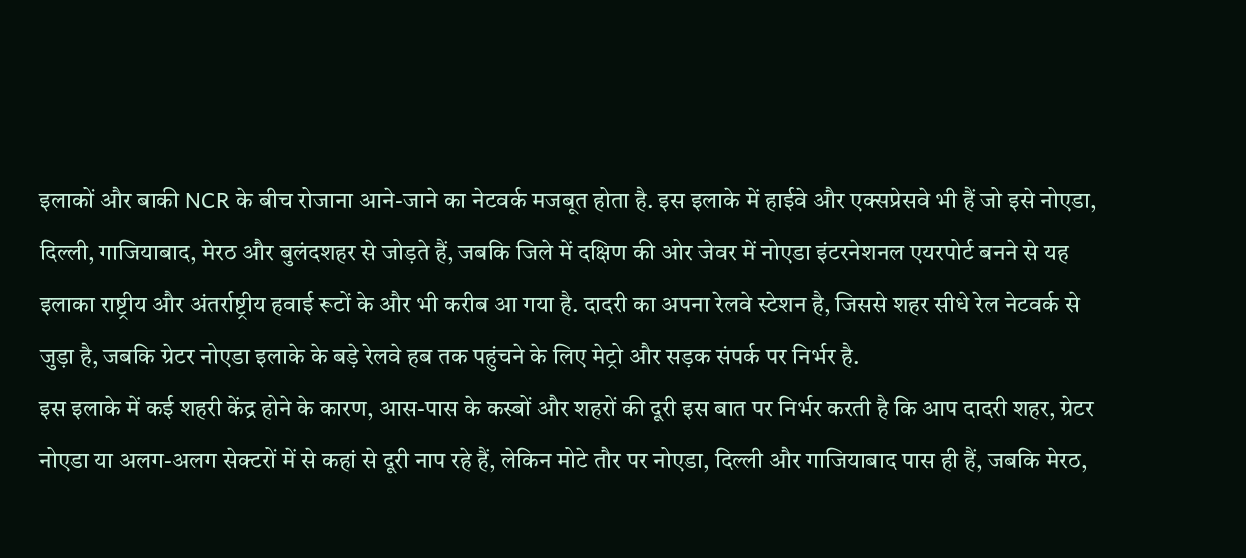इलाकों और बाकी NCR के बीच रोजाना आने-जाने का नेटवर्क मजबूत होता है. इस इलाके में हाईवे और एक्सप्रेसवे भी हैं जो इसे नोएडा, दिल्ली, गाजियाबाद, मेरठ और बुलंदशहर से जोड़ते हैं, जबकि जिले में दक्षिण की ओर जेवर में नोएडा इंटरनेशनल एयरपोर्ट बनने से यह इलाका राष्ट्रीय और अंतर्राष्ट्रीय हवाई रूटों के और भी करीब आ गया है. दादरी का अपना रेलवे स्टेशन है, जिससे शहर सीधे रेल नेटवर्क से जुड़ा है, जबकि ग्रेटर नोएडा इलाके के बड़े रेलवे हब तक पहुंचने के लिए मेट्रो और सड़क संपर्क पर निर्भर है.
इस इलाके में कई शहरी केंद्र होने के कारण, आस-पास के कस्बों और शहरों की दूरी इस बात पर निर्भर करती है कि आप दादरी शहर, ग्रेटर नोएडा या अलग-अलग सेक्टरों में से कहां से दूरी नाप रहे हैं, लेकिन मोटे तौर पर नोएडा, दिल्ली और गाजियाबाद पास ही हैं, जबकि मेरठ,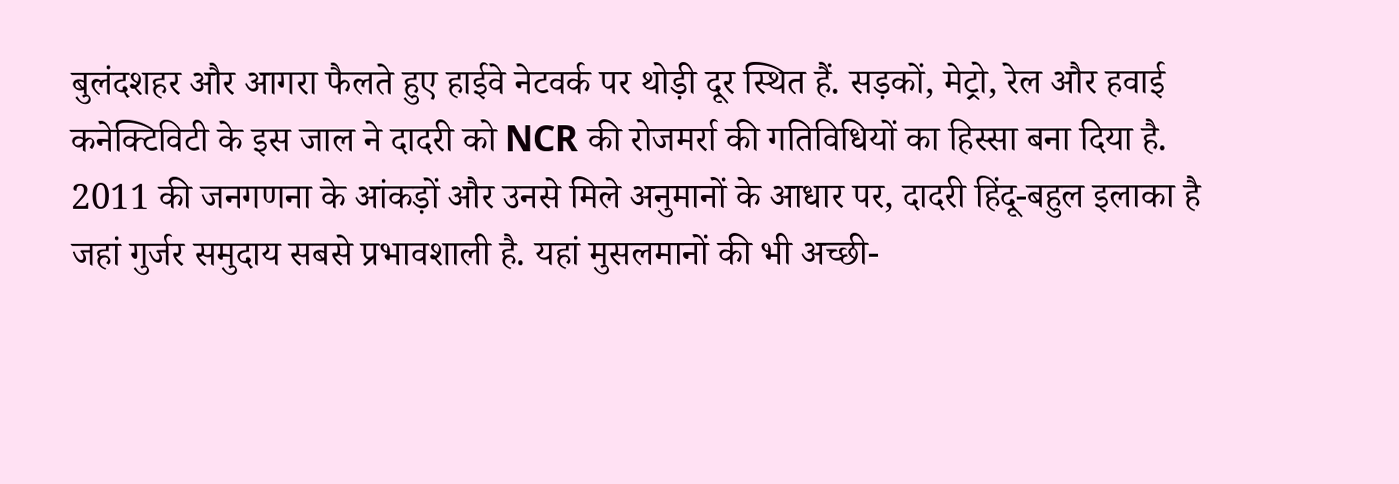बुलंदशहर और आगरा फैलते हुए हाईवे नेटवर्क पर थोड़ी दूर स्थित हैं. सड़कों, मेट्रो, रेल और हवाई कनेक्टिविटी के इस जाल ने दादरी को NCR की रोजमर्रा की गतिविधियों का हिस्सा बना दिया है.
2011 की जनगणना के आंकड़ों और उनसे मिले अनुमानों के आधार पर, दादरी हिंदू-बहुल इलाका है जहां गुर्जर समुदाय सबसे प्रभावशाली है. यहां मुसलमानों की भी अच्छी-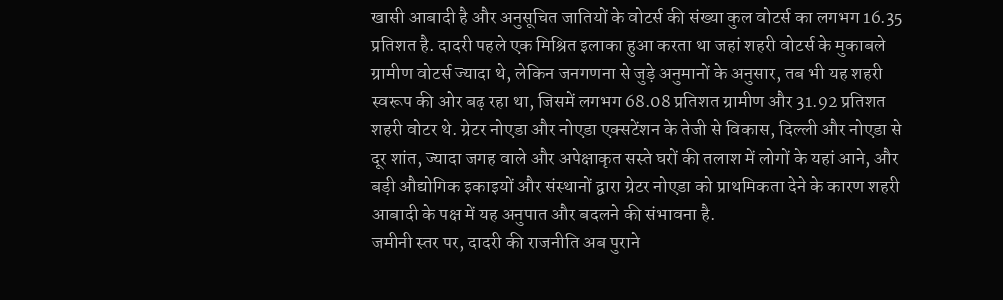खासी आबादी है और अनुसूचित जातियों के वोटर्स की संख्या कुल वोटर्स का लगभग 16.35 प्रतिशत है. दादरी पहले एक मिश्रित इलाका हुआ करता था जहां शहरी वोटर्स के मुकाबले ग्रामीण वोटर्स ज्यादा थे, लेकिन जनगणना से जुड़े अनुमानों के अनुसार, तब भी यह शहरी स्वरूप की ओर बढ़ रहा था, जिसमें लगभग 68.08 प्रतिशत ग्रामीण और 31.92 प्रतिशत शहरी वोटर थे. ग्रेटर नोएडा और नोएडा एक्सटेंशन के तेजी से विकास, दिल्ली और नोएडा से दूर शांत, ज्यादा जगह वाले और अपेक्षाकृत सस्ते घरों की तलाश में लोगों के यहां आने, और बड़ी औद्योगिक इकाइयों और संस्थानों द्वारा ग्रेटर नोएडा को प्राथमिकता देने के कारण शहरी आबादी के पक्ष में यह अनुपात और बदलने की संभावना है.
जमीनी स्तर पर, दादरी की राजनीति अब पुराने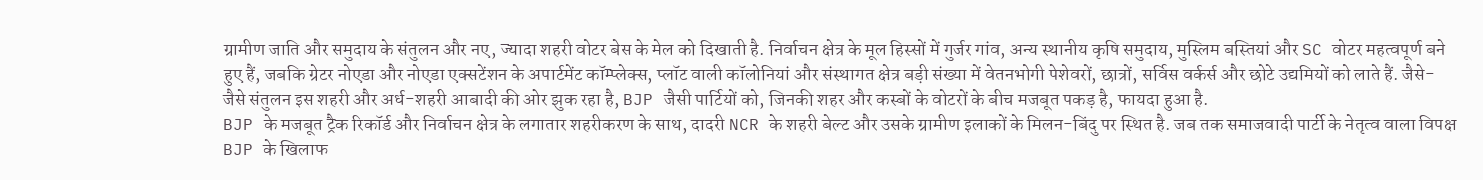ग्रामीण जाति और समुदाय के संतुलन और नए, ज्यादा शहरी वोटर बेस के मेल को दिखाती है. निर्वाचन क्षेत्र के मूल हिस्सों में गुर्जर गांव, अन्य स्थानीय कृषि समुदाय, मुस्लिम बस्तियां और SC वोटर महत्वपूर्ण बने हुए हैं, जबकि ग्रेटर नोएडा और नोएडा एक्सटेंशन के अपार्टमेंट कॉम्प्लेक्स, प्लॉट वाली कॉलोनियां और संस्थागत क्षेत्र बड़ी संख्या में वेतनभोगी पेशेवरों, छात्रों, सर्विस वर्कर्स और छोटे उद्यमियों को लाते हैं. जैसे-जैसे संतुलन इस शहरी और अर्ध-शहरी आबादी की ओर झुक रहा है, BJP जैसी पार्टियों को, जिनकी शहर और कस्बों के वोटरों के बीच मजबूत पकड़ है, फायदा हुआ है.
BJP के मजबूत ट्रैक रिकॉर्ड और निर्वाचन क्षेत्र के लगातार शहरीकरण के साथ, दादरी NCR के शहरी बेल्ट और उसके ग्रामीण इलाकों के मिलन-बिंदु पर स्थित है. जब तक समाजवादी पार्टी के नेतृत्व वाला विपक्ष BJP के खिलाफ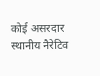कोई असरदार स्थानीय नैरेटिव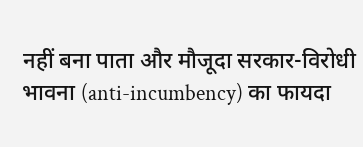नहीं बना पाता और मौजूदा सरकार-विरोधी भावना (anti-incumbency) का फायदा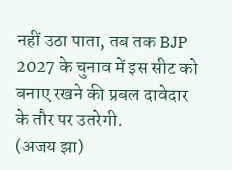नहीं उठा पाता, तब तक BJP 2027 के चुनाव में इस सीट को बनाए रखने की प्रबल दावेदार के तौर पर उतरेगी.
(अजय झा)